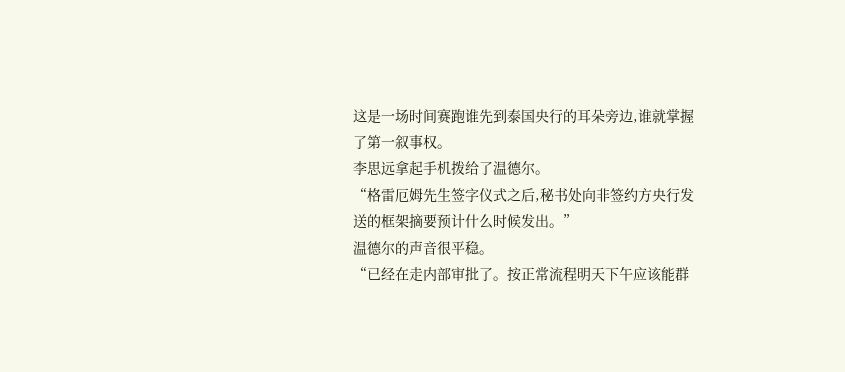这是一场时间赛跑谁先到泰国央行的耳朵旁边,谁就掌握了第一叙事权。
李思远拿起手机拨给了温德尔。
“格雷厄姆先生签字仪式之后,秘书处向非签约方央行发送的框架摘要预计什么时候发出。”
温德尔的声音很平稳。
“已经在走内部审批了。按正常流程明天下午应该能群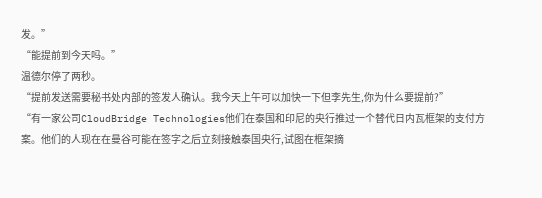发。”
“能提前到今天吗。”
温德尔停了两秒。
“提前发送需要秘书处内部的签发人确认。我今天上午可以加快一下但李先生,你为什么要提前?”
“有一家公司CloudBridge Technologies他们在泰国和印尼的央行推过一个替代日内瓦框架的支付方案。他们的人现在在曼谷可能在签字之后立刻接触泰国央行,试图在框架摘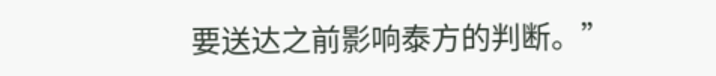要送达之前影响泰方的判断。”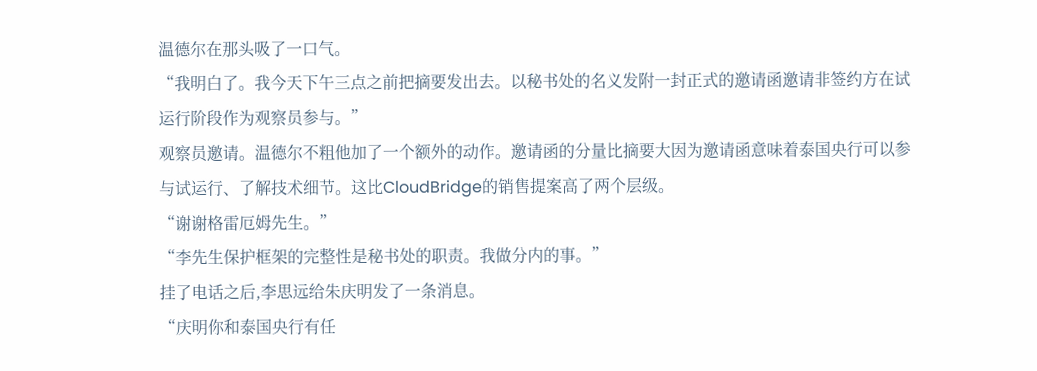温德尔在那头吸了一口气。
“我明白了。我今天下午三点之前把摘要发出去。以秘书处的名义发附一封正式的邀请函邀请非签约方在试运行阶段作为观察员参与。”
观察员邀请。温德尔不粗他加了一个额外的动作。邀请函的分量比摘要大因为邀请函意味着泰国央行可以参与试运行、了解技术细节。这比CloudBridge的销售提案高了两个层级。
“谢谢格雷厄姆先生。”
“李先生保护框架的完整性是秘书处的职责。我做分内的事。”
挂了电话之后,李思远给朱庆明发了一条消息。
“庆明你和泰国央行有任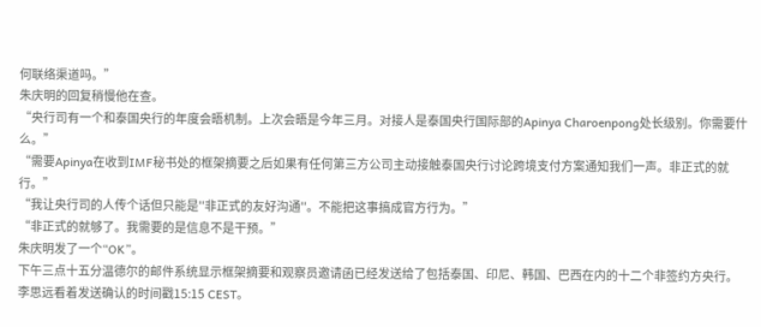何联络渠道吗。”
朱庆明的回复稍慢他在查。
“央行司有一个和泰国央行的年度会晤机制。上次会晤是今年三月。对接人是泰国央行国际部的Apinya Charoenpong处长级别。你需要什么。”
“需要Apinya在收到IMF秘书处的框架摘要之后如果有任何第三方公司主动接触泰国央行讨论跨境支付方案通知我们一声。非正式的就行。”
“我让央行司的人传个话但只能是''非正式的友好沟通''。不能把这事搞成官方行为。”
“非正式的就够了。我需要的是信息不是干预。”
朱庆明发了一个“OK”。
下午三点十五分温德尔的邮件系统显示框架摘要和观察员邀请函已经发送给了包括泰国、印尼、韩国、巴西在内的十二个非签约方央行。
李思远看着发送确认的时间戳15:15 CEST。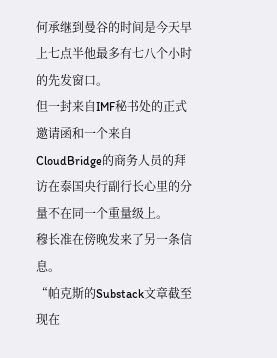何承继到曼谷的时间是今天早上七点半他最多有七八个小时的先发窗口。
但一封来自IMF秘书处的正式邀请函和一个来自CloudBridge的商务人员的拜访在泰国央行副行长心里的分量不在同一个重量级上。
穆长准在傍晚发来了另一条信息。
“帕克斯的Substack文章截至现在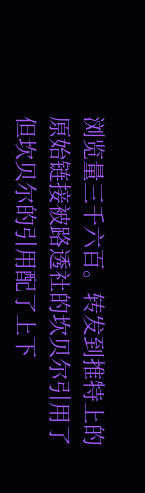浏览量三千六百。转发到推特上的原始链接被路透社的坎贝尔引用了但坎贝尔的引用配了上下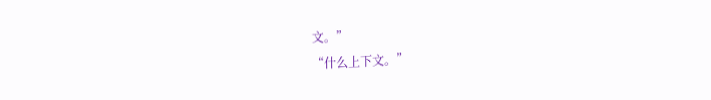文。”
“什么上下文。”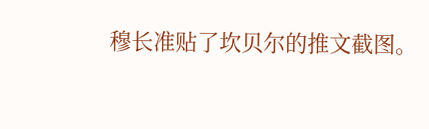穆长准贴了坎贝尔的推文截图。